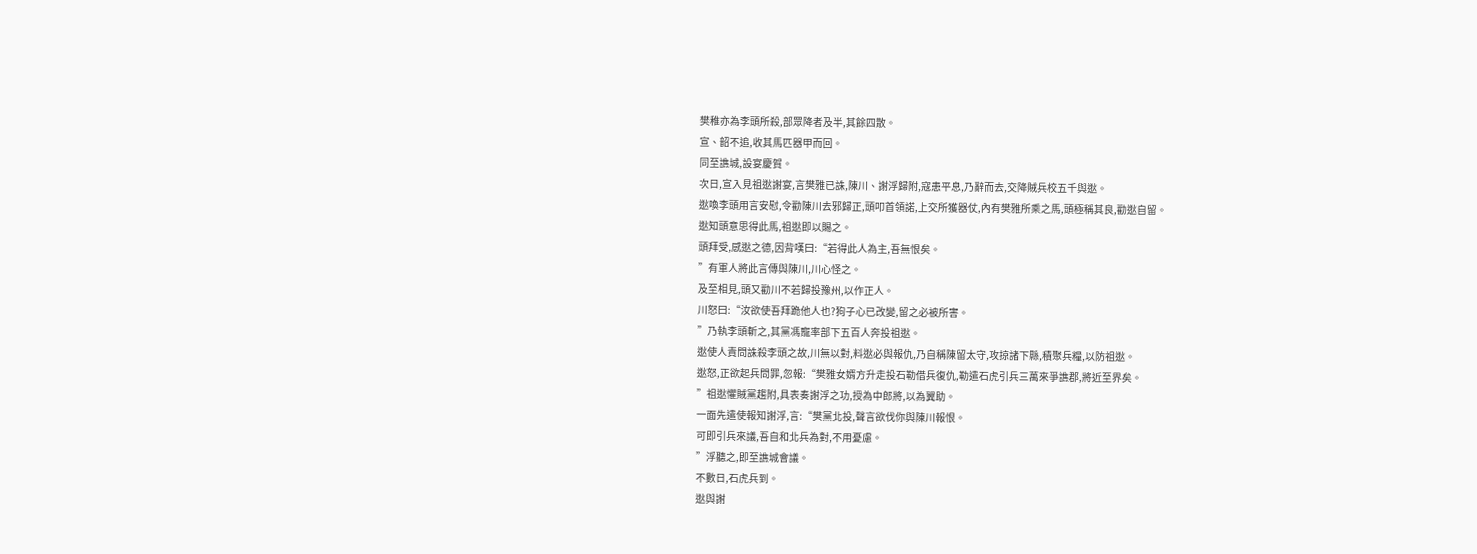樊稚亦為李頭所殺,部眾降者及半,其餘四散。
宣、韶不追,收其馬匹器甲而回。
同至譙城,設宴慶賀。
次日,宣入見祖逖謝宴,言樊雅已誅,陳川、謝浮歸附,寇患平息,乃辭而去,交降賊兵校五千與逖。
逖喚李頭用言安慰,令勸陳川去邪歸正,頭叩首領諾,上交所獲器仗,內有樊雅所乘之馬,頭極稱其良,勸逖自留。
逖知頭意思得此馬,祖逖即以賜之。
頭拜受,感逖之德,因背嘆曰:“若得此人為主,吾無恨矣。
”有軍人將此言傳與陳川,川心怪之。
及至相見,頭又勸川不若歸投豫州,以作正人。
川怒曰:“汝欲使吾拜跪他人也?狗子心已改變,留之必被所害。
”乃執李頭斬之,其黨馮寵率部下五百人奔投祖逖。
逖使人責問誅殺李頭之故,川無以對,料逖必與報仇,乃自稱陳留太守,攻掠諸下縣,積聚兵糧,以防祖逖。
逖怒,正欲起兵問罪,忽報:“樊雅女婿方升走投石勒借兵復仇,勒遣石虎引兵三萬來爭譙郡,將近至界矣。
”祖逖懼賊黨趨附,具表奏謝浮之功,授為中郎將,以為翼助。
一面先遣使報知謝浮,言:“樊黨北投,聲言欲伐你與陳川報恨。
可即引兵來議,吾自和北兵為對,不用憂慮。
”浮聽之,即至譙城會議。
不數日,石虎兵到。
逖與謝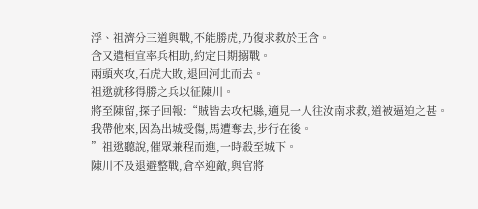浮、祖濟分三道與戰,不能勝虎,乃復求救於王含。
含又遣桓宣率兵相助,約定日期搦戰。
兩頭夾攻,石虎大敗,退回河北而去。
祖逖就移得勝之兵以征陳川。
將至陳留,探子回報:“賊皆去攻杞縣,適見一人往汝南求救,道被逼迫之甚。
我帶他來,因為出城受傷,馬遭奪去,步行在後。
”祖逖聽說,催眾兼程而進,一時殺至城下。
陳川不及退避整戰,倉卒迎敵,與官將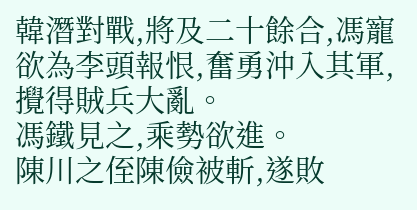韓潛對戰,將及二十餘合,馮寵欲為李頭報恨,奮勇沖入其軍,攪得賊兵大亂。
馮鐵見之,乘勢欲進。
陳川之侄陳儉被斬,遂敗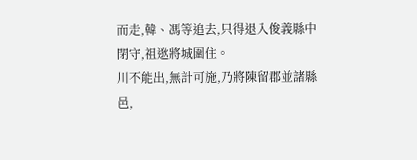而走,韓、馮等追去,只得退入俊義縣中閉守,祖逖將城圍住。
川不能出,無計可施,乃將陳留郡並諸縣邑,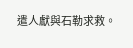遣人獻與石勒求救。